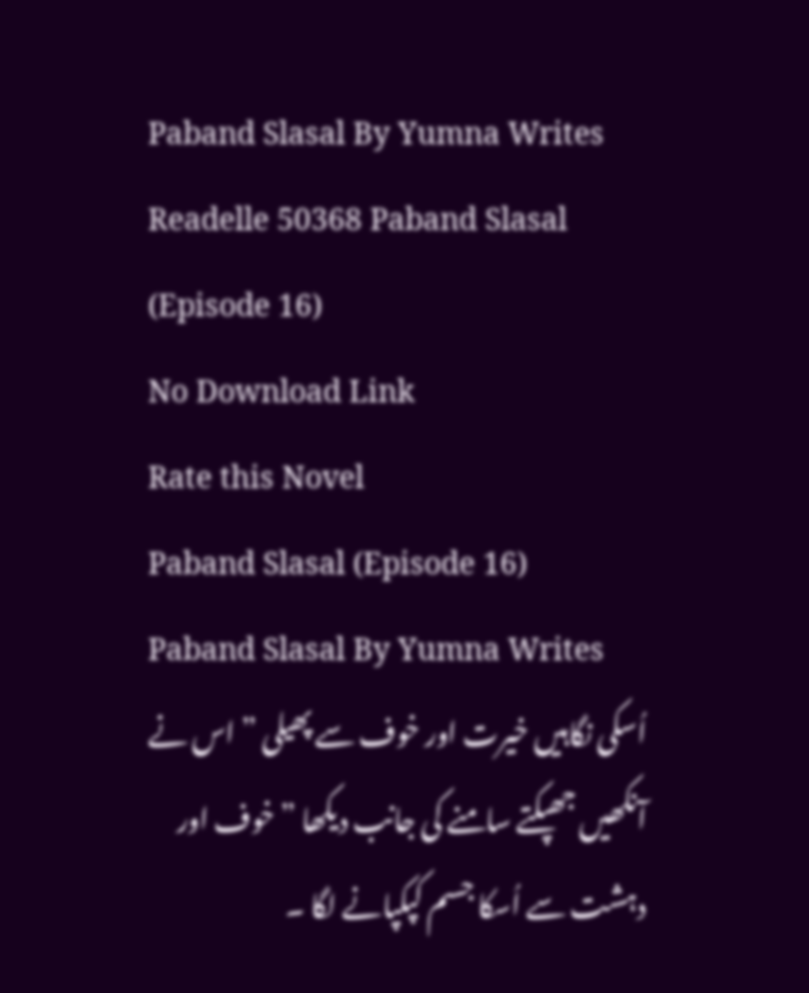Paband Slasal By Yumna Writes Readelle 50368 Paband Slasal (Episode 16)
No Download Link
Rate this Novel
Paband Slasal (Episode 16)
Paband Slasal By Yumna Writes
اُسکی نگاہیں خیرت اور خوف سے پھیلی ” اس نے آنکھیں جھپکتے سامنے کی جانب دیکھا ” خوف اور دہشت سے اُسکا جسم کپکپانے لگا ۔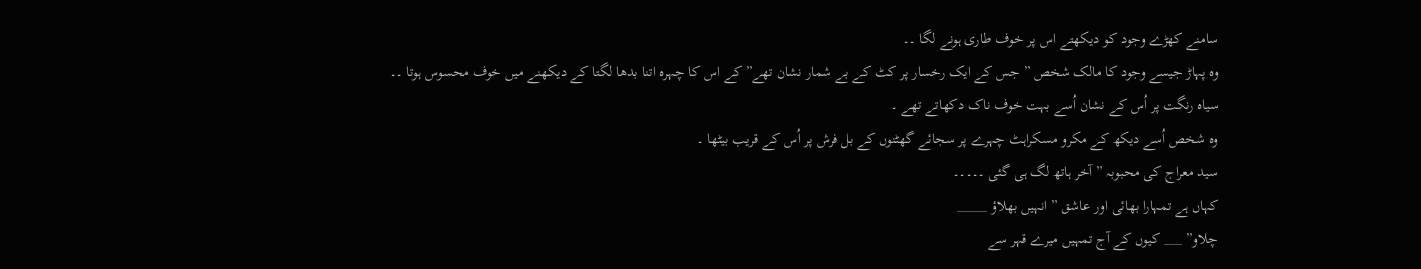سامنے کھڑے وجود کو دیکھتے اس پر خوف طاری ہونے لگا ۔۔
وہ پہاڑ جیسے وجود کا مالک شخص ” جس کے ایک رخسار پر كٹ کے بے شمار نشان تھے” کے اس کا چہرہ اتنا بدھا لگتا کے دیکھنے میں خوف محسوس ہوتا ۔۔
سیاہ رنگت پر اُس کے نشان اُسے بہت خوف ناک دکھاتے تھے ۔
وہ شخص اُسے دیکھ کے مکرو مسکراہٹ چہرے پر سجائے گھٹنوں کے بل فرش پر اُس کے قریب بیٹھا ۔
سید معراج کی محبوبہ ” آخر ہاتھ لگ ہی گئی ۔۔۔۔۔
کہاں ہے تمہارا بھائی اور عاشق ” انہیں بھلاؤ _____
چلاو” ___ کیوں کے آج تمہیں میرے قہر سے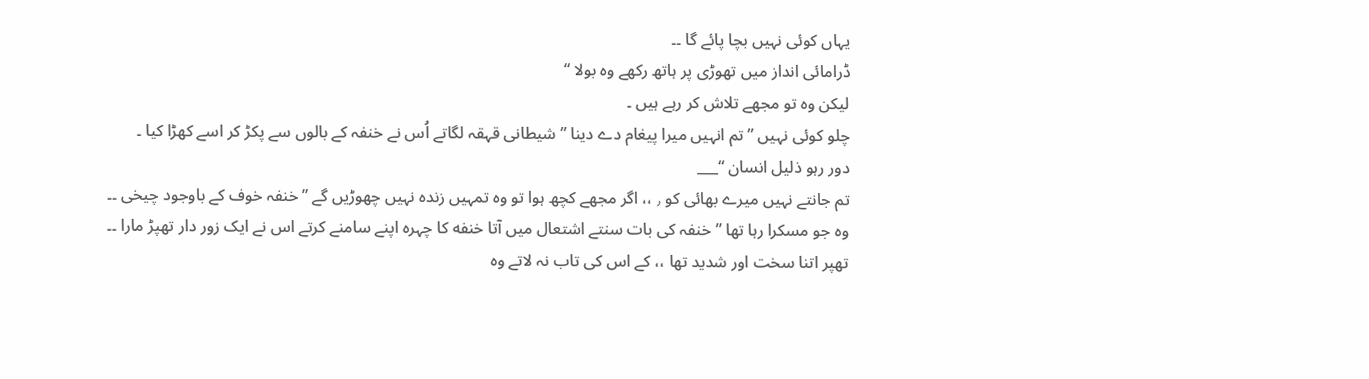یہاں کوئی نہیں بچا پائے گا ۔۔
ڈرامائی انداز میں تھوڑی پر ہاتھ رکھے وہ بولا “
لیکن وہ تو مجھے تلاش کر رہے ہیں ۔
چلو کوئی نہیں ” تم انہیں میرا پیغام دے دینا ” شیطانی قہقہ لگاتے اُس نے خنفہ کے بالوں سے پکڑ کر اسے کھڑا کیا ۔
دور رہو ذلیل انسان “___
تم جانتے نہیں میرے بھائی کو ٫ ،، اگر مجھے کچھ ہوا تو وہ تمہیں زندہ نہیں چھوڑیں گے ” خنفہ خوف کے باوجود چیخی ۔۔
وہ جو مسکرا رہا تھا ” خنفہ کی بات سنتے اشتعال میں آتا خنفه کا چہرہ اپنے سامنے کرتے اس نے ایک زور دار تھپڑ مارا ۔۔
تھپر اتنا سخت اور شدید تھا ،، کے اس کی تاب نہ لاتے وہ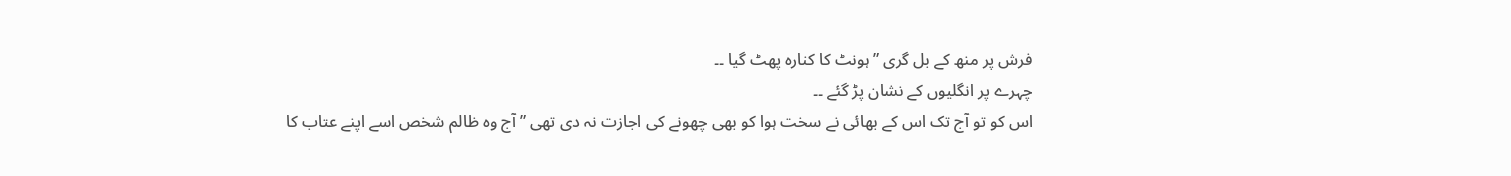فرش پر منھ کے بل گری ” ہونٹ کا کنارہ پھٹ گیا ۔۔
چہرے پر انگلیوں کے نشان پڑ گئے ۔۔
اس کو تو آج تک اس کے بھائی نے سخت ہوا کو بھی چھونے کی اجازت نہ دی تھی ” آج وہ ظالم شخص اسے اپنے عتاب کا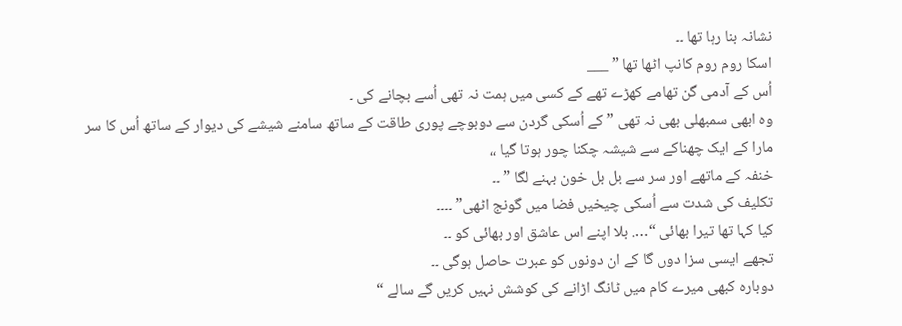نشانہ بنا رہا تھا ۔۔
اسکا روم روم کانپ اٹھا تھا ” ___
اُس کے آدمی گن تھامے کھڑے تھے کے کسی میں ہمت نہ تھی اُسے بچانے کی ۔
وہ ابھی سمبھلی بھی نہ تھی ” کے اُسکی گردن سے دوبوچے پوری طاقت کے ساتھ سامنے شیشے کی دیوار کے ساتھ اُس کا سر مارا کے ایک چھناکے سے شیشہ چکنا چور ہوتا گیا ،،
خنفہ کے ماتھے اور سر سے بل بل خون بہنے لگا ” ۔۔
تکلیف کی شدت سے اُسکی چیخیں فضا میں گونج اٹھی” ۔۔۔۔
کیا کہا تھا تیرا بھائی “…. بلا اپنے اس عاشق اور بھائی کو ۔۔
تجھے ایسی سزا دوں گا کے ان دونوں کو عبرت حاصل ہوگی ۔۔
دوبارہ کبھی میرے کام میں ٹانگ اڑانے کی کوشش نہیں کریں گے سالے “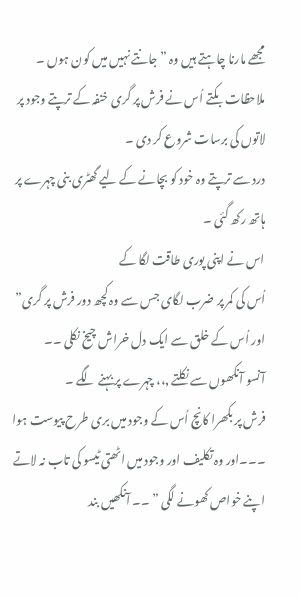مجھے مارنا چاہتے ہیں وہ ” جانتے نہیں میں کون ہوں ۔
ملاحظات بکتے اُس نے فرش پر گری خنفہ کے ترپتے وجود پر لاتوں کی برسات شروع کر دی ۔
درد سے ترپتے وہ خود کو بچانے کے لیے گھٹری بنی چہرے پر ہاتھ رکھ گئی ۔
اس نے اپنی پوری طاقت لگا کے
اُس کی کمر پر ضرب لگای جس سے وہ کچھ دور فرش پر گری” اور اُس کے خلق سے ایک دل خراش چیخ نکلی ۔۔
آنسو آنکھوں سے نکلتے ٫،، چہرے پر بہنے لگے ۔
فرش پر بکھرا کانچ اُس کے وجود میں بری طرح پیوست ہوا ۔۔۔اور وہ تکلیف اور وجود میں اٹھتی ٹیسو کی تاب نہ لاتے اپنے خواص کھونے لگی ” ۔۔ آنکھیں بند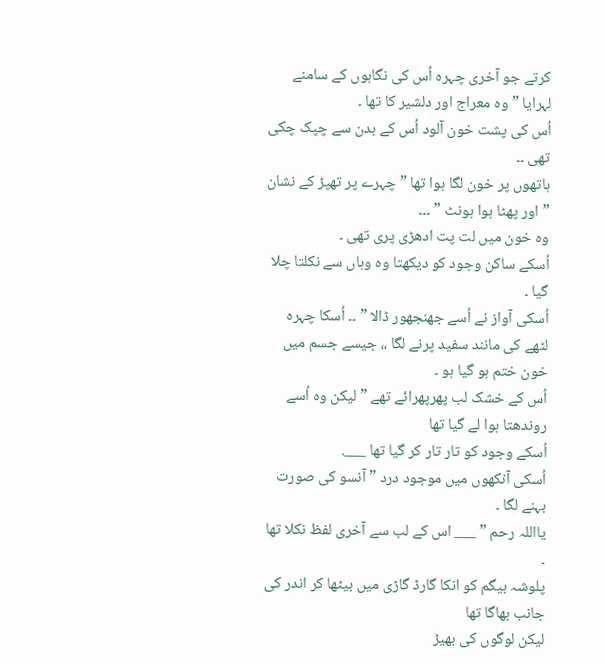کرتے جو آخری چہرہ اُس کی نگاہوں کے سامنے لہرایا ” وہ معراج اور دلشیر کا تھا ۔
اُس کی پشت خون آلود اُس کے بدن سے چپک چکی تھی ۔۔
ہاتھوں پر خون لگا ہوا تھا ” چہرے پر تھپڑ کے نشان ” اور پھٹا ہوا ہونٹ ” ۔۔۔
وہ خون میں لت پت ادھڑی پری تھی ۔
اُسکے ساکن وجود کو دیکھتا وہ وہاں سے نکلتا چلا گیا ۔
اُسکی آواز نے اُسے جھنجھور ڈالا ” ۔۔ اُسکا چہرہ لٹھے کی مانند سفید پرنے لگا ،، جیسے جسم میں خون ختم ہو گیا ہو ۔
اُس کے خشک لب پھرپھرائے تھے ” لیکن وہ اُسے روندھتا ہوا لے گیا تھا
اُسکے وجود کو تار تار کر گیا تھا ___.
اُسکی آنکھوں میں موجود درد ” آنسو کی صورت بہنے لگا ۔
یااللہ رحم ” ___ اس کے لب سے آخری لفظ نکلا تھا ۔
پلوشہ بیگم کو انکا گارڈ گاڑی میں بیٹھا کر اندر کی جانب بھاگا تھا
لیکن لوگوں کی بھیڑ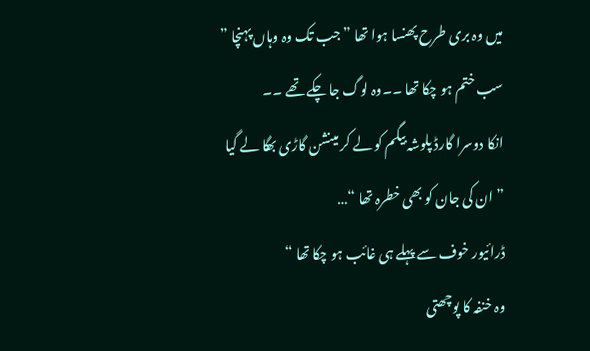میں وہ بری طرح پھنسا ہوا تھا ” جب تک وہ وہاں پہنچا ” سب ختم ہو چکا تھا ۔۔وہ لوگ جا چکے تھے ۔۔
انکا دوسرا گارڈ پلوشہ بیگم کو لے کر مینشن گاڑی بھگا لے گیا ” ان کی جان کو بھی خطرہ تھا “…
ڈرائیور خوف سے پہلے ہی غائب ہو چکا تھا “
وہ خنفہ کا پوچھتی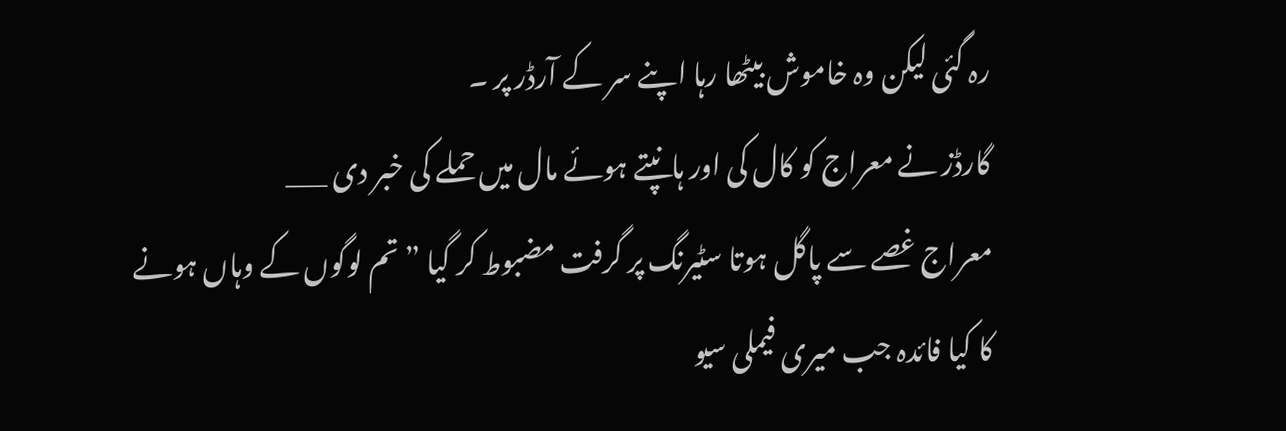رہ گئی لیکن وہ خاموش بیٹھا رہا اپنے سر کے آرڈر پر ۔
گارڈز نے معراج کو کال کی اور ہانپتے ہوئے مال میں حملے کی خبر دی ___
معراج غصے سے پاگل ہوتا سٹیرنگ پر گرفت مضبوط کر گیا ” تم لوگوں کے وہاں ہونے کا کیا فائدہ جب میری فیملی سیو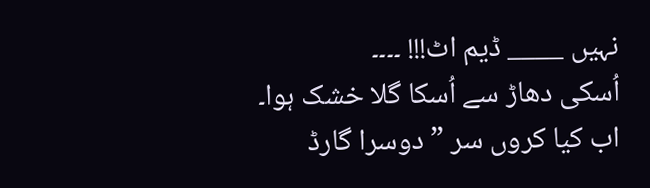نہیں ____ ڈیم اٹ!!! ۔۔۔۔
اُسکی دھاڑ سے اُسکا گلا خشک ہوا۔
اب کیا کروں سر ” دوسرا گارڈ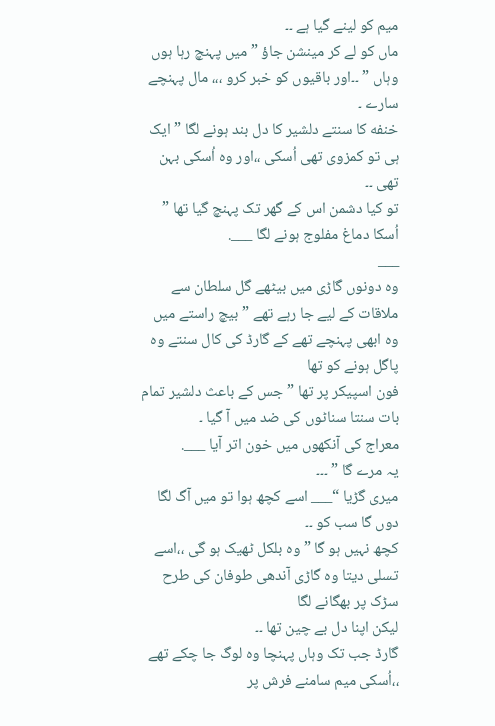میم کو لینے گیا ہے ۔۔
ماں کو لے کر مینشن جاؤ ” میں پہنچ رہا ہوں وہاں ” ۔۔اور باقیوں کو خبر کرو ،،، مال پہنچے سارے ۔
خنفه کا سنتے دلشیر کا دل بند ہونے لگا ” ایک ہی تو کمزوی تھی اُسکی ،،اور وہ اُسکی بہن تھی ۔۔
تو کیا دشمن اس کے گھر تک پہنچ گیا تھا ” اُسکا دماغ مفلوج ہونے لگا ___.
___
وہ دونوں گاڑی میں بیٹھے گل سلطان سے ملاقات کے لیے جا رہے تھے ” بیچ راستے میں وہ ابھی پہنچے تھے کے گارڈ کی کال سنتے وہ پاگل ہونے کو تھا
فون اسپیکر پر تھا ” جس کے باعث دلشیر تمام بات سنتا سناٹوں کی ضد میں آ گیا ۔
معراج کی آنکھوں میں خون اتر آیا ___.
یہ مرے گا ” ۔۔۔
میری گڑیا “___ اسے کچھ ہوا تو میں آگ لگا دوں گا سب کو ۔۔
کچھ نہیں ہو گا ” وہ بلکل ٹھیک ہو گی ،،اسے تسلی دیتا وہ گاڑی آندھی طوفان کی طرح سڑک پر بھگانے لگا
لیکن اپنا دل بے چین تھا ۔۔
گارڈ جب تک وہاں پہنچا وہ لوگ جا چکے تھے ،،اُسکی میم سامنے فرش پر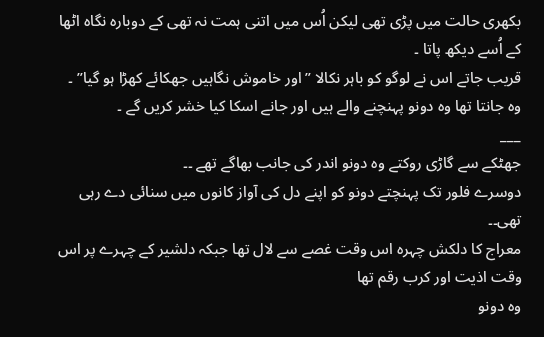بکھری حالت میں پڑی تھی لیکن اُس میں اتنی ہمت نہ تھی کے دوبارہ نگاہ اٹھا کے اُسے دیکھ پاتا ۔
قریب جاتے اس نے لوگو کو باہر نکالا ” اور خاموش نگاہیں جھکائے کھڑا ہو گیا” ۔
وہ جانتا تھا وہ دونو پہنچنے والے ہیں اور جانے اسکا کیا خشر کریں گے ۔
___
جھٹکے سے گاڑی روکتے وہ دونو اندر کی جانب بھاگے تھے ۔۔
دوسرے فلور تک پہنچتے دونو کو اپنے دل کی آواز کانوں میں سنائی دے رہی تھی۔۔
معراج کا دلکش چہرہ اس وقت غصے سے لال تھا جبکہ دلشیر کے چہرے پر اس وقت اذیت اور کرب رقم تھا
وہ دونو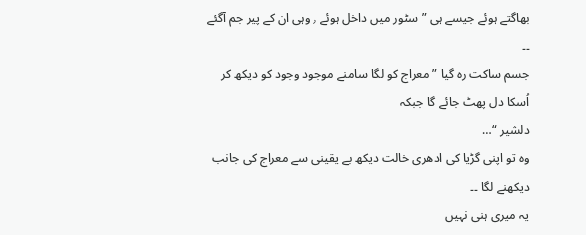بھاگتے ہوئے جیسے ہی ” سٹور میں داخل ہوئے ٫ وہی ان کے پیر جم آگئے ۔۔
جسم ساکت رہ گیا ” معراج کو لگا سامنے موجود وجود کو دیکھ کر اُسکا دل پھٹ جائے گا جبکہ
دلشیر “…
وہ تو اپنی گڑیا کی ادھری خالت دیکھ بے یقینی سے معراج کی جانب دیکھنے لگا ۔۔
یہ میری ہنی نہیں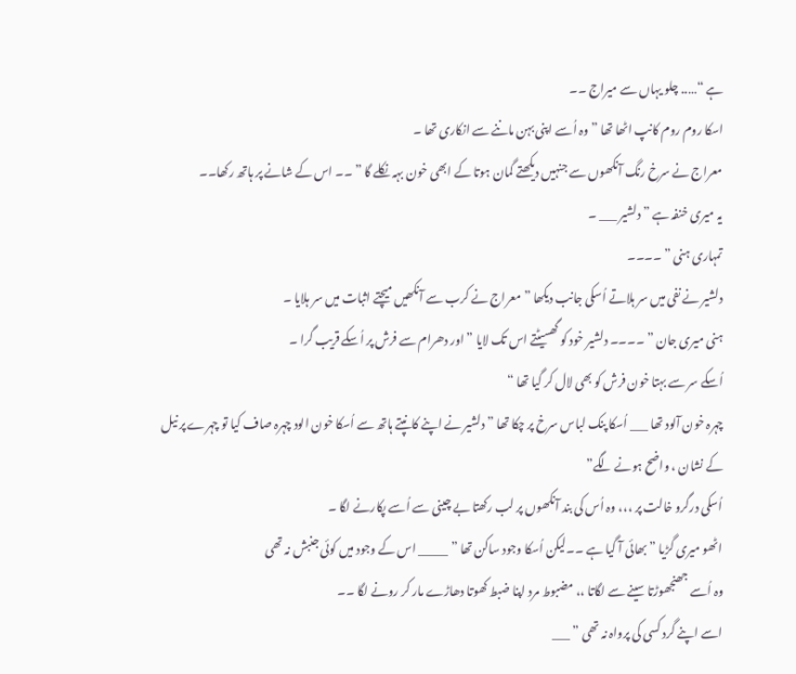ہے “….. چلو یہاں سے میراج ۔۔
اسکا روم روم کانپ اٹھا تھا ” وہ اُسے اپنی بہن ماننے سے انکاری تھا ۔
معراج نے سرخ رنگ آنکھوں سے جنہیں دیکھتے گمان ہوتا کے ابھی خون بہہ نکلے گا ” ۔۔ اس کے شانے پر ہاتھ رکھا۔۔
یہ میری خنفہ ہے ” دلشیر ___ ۔
تمہاری ہنی ” ۔۔۔۔
دلشیر نے نفی میں سر ہلاتے اُسکی جانب دیکھا ” معراج نے کرب سے آنکھیں میچتے اثبات میں سر ہلایا ۔
ہنی میری جان ” ۔۔۔۔ دلشیر خود کو گھسیٹتے اس تک لایا ” اور دھرام سے فرش پر اُسکے قریب گرا ۔
اُسکے سر سے بہتا خون فرش کو بھی لال کر گیا تھا “
چہرہ خون آلود تھا ___ اُسکا پنک لباس سرخ پر چکا تھا ” دلشیر نے اپنے کانپتے ہاتھ سے اُسکا خون الود چہرہ صاف کیا تو چہرے پر نیل کے نشان ، واضح ہونے لگے”
اُسکی درگرو خالت پر ،،، وہ اُس کی بند آنکھوں پر لب رکھتا بے چینی سے اُسے پکارنے لگا ۔
اٹھو میری گڑیا ” بھائی آ گیا ہے ۔۔لیکن اُسکا وجود ساکن تھا ” _____ اس کے وجود میں کوئی جنبش نہ تھی
وہ اُسے جھنجھوڑتا سینے سے لگاتا ،، مضبوط مرد اپنا ضبط کھوتا دھاڑے مار کر رونے لگا ۔۔
اسے اپنے گرد کسی کی پرواہ نہ تھی ” ___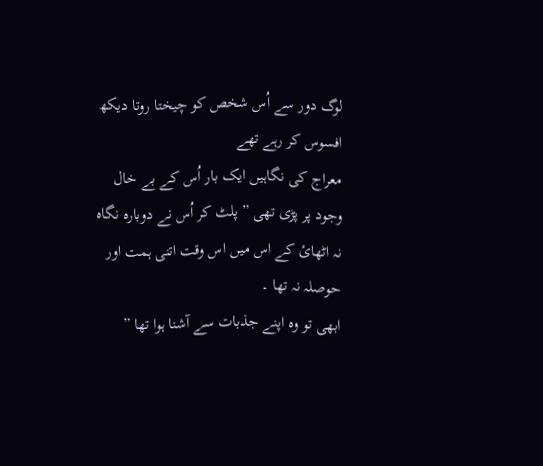لوگ دور سے اُس شخص کو چیختا روتا دیکھ افسوس کر رہے تھے
معراج کی نگاہیں ایک بار اُس کے بے خال وجود پر پڑی تھی ” پلٹ کر اُس نے دوبارہ نگاہ نہ اٹھائ کے اس میں اس وقت اتنی ہمت اور حوصلہ نہ تھا ۔
ابھی تو وہ اپنے جذبات سے آشنا ہوا تھا ”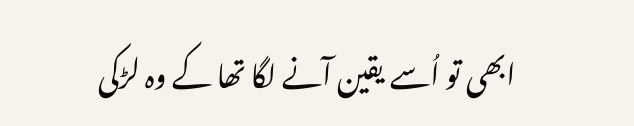ابھی تو اُسے یقین آنے لگا تھا کے وہ لڑکی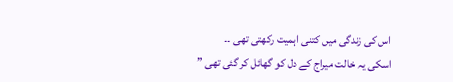اس کی زندگی میں کتنی اہمیت رکھتی تھی ۔۔
اسکی یہ خالت میراج کے دل کو گھائل کر گئی تھی ”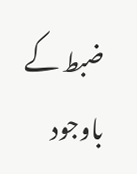ضبط کے باوجود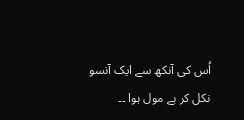اُس کی آنکھ سے ایک آنسو نکل کر بے مول ہوا ۔۔